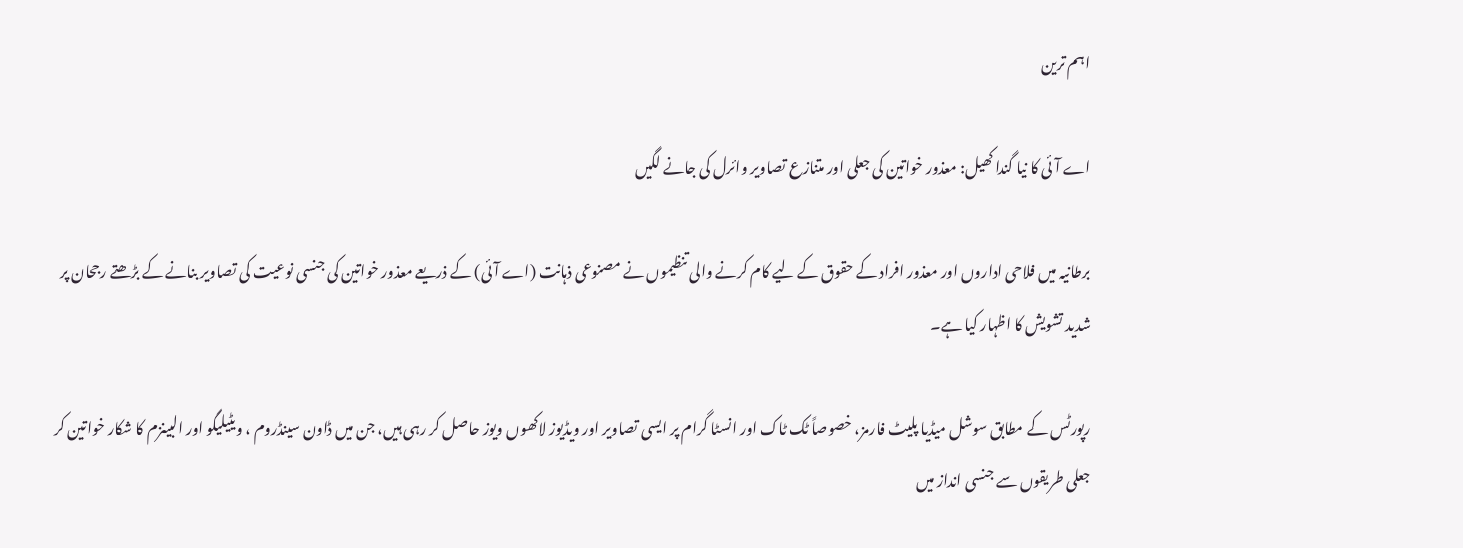اہم ترین

اے آئی کا نیا گندا کھیل: معذور خواتین کی جعلی اور متنازع تصاویر وائرل کی جانے لگیں

برطانیہ میں فلاحی اداروں اور معذور افراد کے حقوق کے لیے کام کرنے والی تنظیموں نے مصنوعی ذہانت (اے آئی) کے ذریعے معذور خواتین کی جنسی نوعیت کی تصاویر بنانے کے بڑھتے رجحان پر شدید تشویش کا اظہار کیا ہے۔

رپورٹس کے مطابق سوشل میڈیا پلیٹ فارمز، خصوصاً ٹک ٹاک اور انسٹا گرام پر ایسی تصاویر اور ویڈیوز لاکھوں ویوز حاصل کر رہی ہیں، جن میں ڈاون سینڈروم ، ویٹیلیگو اور البینزم کا شکار خواتین کر جعلی طریقوں سے جنسی انداز میں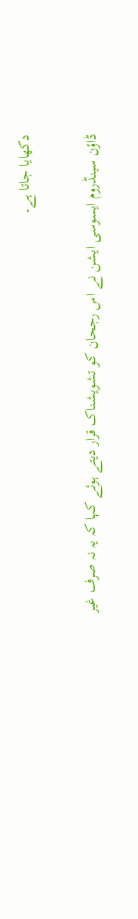دکھایا جاتا ہے۔

ڈاؤن سینڈروم ایسوسی ایشن نے اس رجحان کو تشویشناک قرار دیتے ہوئے کہا کہ یہ نہ صرف غیر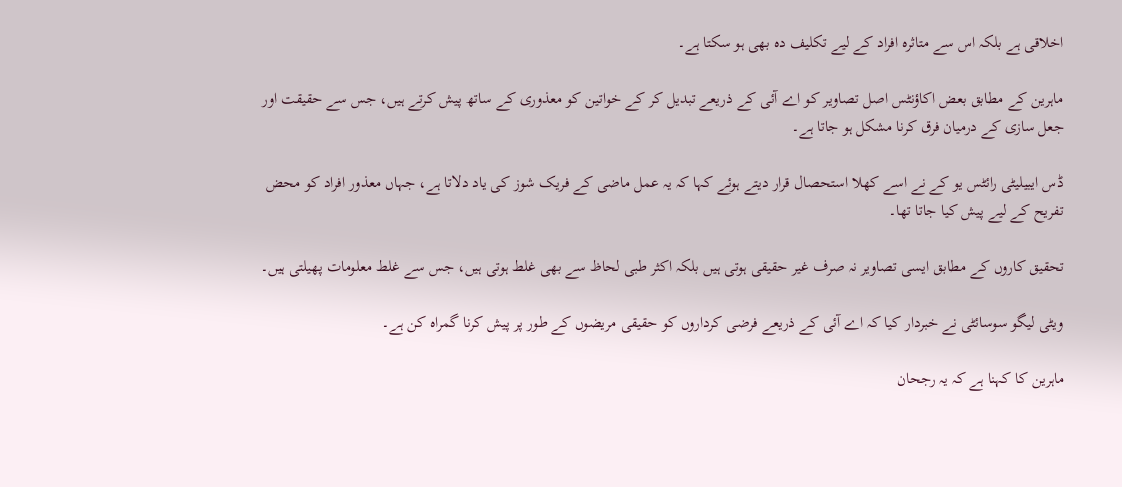اخلاقی ہے بلکہ اس سے متاثرہ افراد کے لیے تکلیف دہ بھی ہو سکتا ہے۔

ماہرین کے مطابق بعض اکاؤنٹس اصل تصاویر کو اے آئی کے ذریعے تبدیل کر کے خواتین کو معذوری کے ساتھ پیش کرتے ہیں، جس سے حقیقت اور جعل سازی کے درمیان فرق کرنا مشکل ہو جاتا ہے۔

ڈس ایبیلیٹی رائٹس یو کے نے اسے کھلا استحصال قرار دیتے ہوئے کہا کہ یہ عمل ماضی کے فریک شوز کی یاد دلاتا ہے، جہاں معذور افراد کو محض تفریح کے لیے پیش کیا جاتا تھا۔

تحقیق کاروں کے مطابق ایسی تصاویر نہ صرف غیر حقیقی ہوتی ہیں بلکہ اکثر طبی لحاظ سے بھی غلط ہوتی ہیں، جس سے غلط معلومات پھیلتی ہیں۔

ویٹی لیگو سوسائٹی نے خبردار کیا کہ اے آئی کے ذریعے فرضی کرداروں کو حقیقی مریضوں کے طور پر پیش کرنا گمراہ کن ہے۔

ماہرین کا کہنا ہے کہ یہ رجحان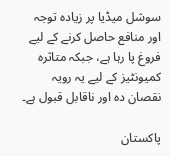سوشل میڈیا پر زیادہ توجہ اور منافع حاصل کرنے کے لیے فروغ پا رہا ہے، جبکہ متاثرہ کمیونٹیز کے لیے یہ رویہ نقصان دہ اور ناقابل قبول ہے۔

پاکستان